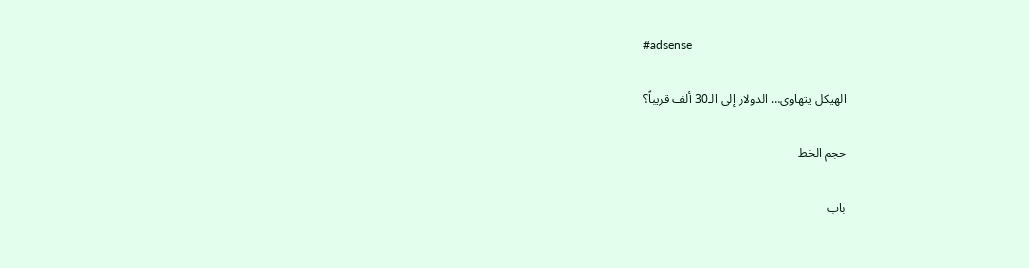#adsense

الهيكل يتهاوى… الدولار إلى الـ30 ألف قريباً؟

حجم الخط

باب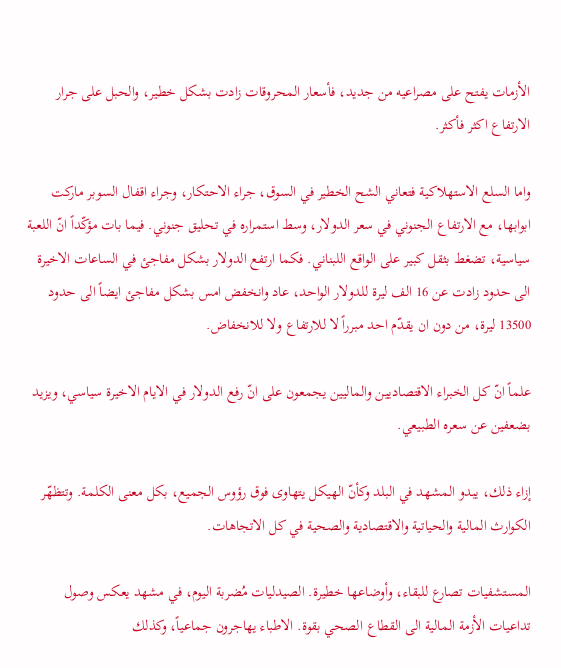الأزمات يفتح على مصراعيه من جديد، فأسعار المحروقات زادت بشكل خطير، والحبل على جرار الارتفاع اكثر فأكثر.

واما السلع الاستهلاكية فتعاني الشح الخطير في السوق، جراء الاحتكار، وجراء اقفال السوبر ماركت ابوابها، مع الارتفاع الجنوني في سعر الدولار، وسط استمراره في تحليق جنوني. فيما بات مؤكّداً انّ اللعبة سياسية، تضغط بثقل كبير على الواقع اللبناني. فكما ارتفع الدولار بشكل مفاجئ في الساعات الاخيرة الى حدود زادت عن 16 الف ليرة للدولار الواحد، عاد وانخفض امس بشكل مفاجئ ايضاً الى حدود 13500 ليرة، من دون ان يقدّم احد مبرراً لا للارتفاع ولا للانخفاض.

علماً انّ كل الخبراء الاقتصاديين والماليين يجمعون على انّ رفع الدولار في الايام الاخيرة سياسي، ويزيد بضعفين عن سعره الطبيعي.

إزاء ذلك، يبدو المشهد في البلد وكأنّ الهيكل يتهاوى فوق رؤوس الجميع، بكل معنى الكلمة. وتتظهّر الكوارث المالية والحياتية والاقتصادية والصحية في كل الاتجاهات.

المستشفيات تصارع للبقاء، وأوضاعها خطيرة. الصيدليات مُضربة اليوم، في مشهد يعكس وصول تداعيات الأزمة المالية الى القطاع الصحي بقوة. الاطباء يهاجرون جماعياً، وكذلك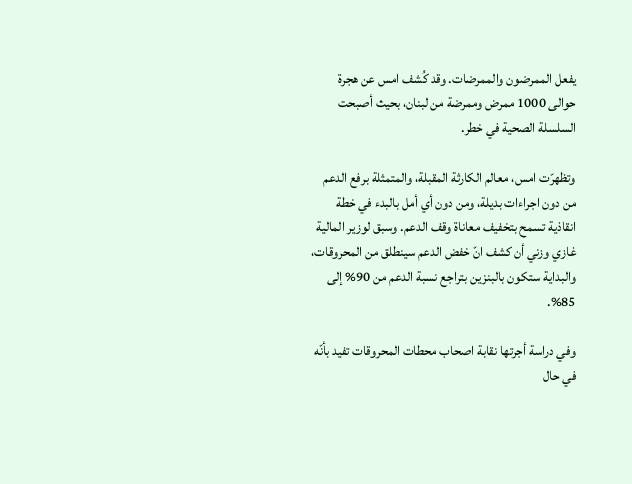يفعل الممرضون والممرضات. وقد كُشف امس عن هجرة حوالى 1000 ممرض وممرضة من لبنان، بحيث أصبحت السلسلة الصحية في خطر.

وتظهرّت امس، معالم الكارثة المقبلة، والمتمثلة برفع الدعم من دون اجراءات بديلة، ومن دون أي أمل بالبدء في خطة انقاذية تسمح بتخفيف معاناة وقف الدعم. وسبق لوزير المالية غازي وزني أن كشف انّ خفض الدعم سينطلق من المحروقات، والبداية ستكون بالبنزين بتراجع نسبة الدعم من 90% إلى 85%.

وفي دراسة أجرتها نقابة اصحاب محطات المحروقات تفيد بأنّه في حال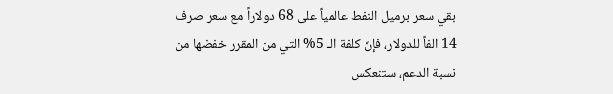بقي سعر برميل النفط عالمياً على 68 دولاراً مع سعر صرف 14 الفاً للدولار، فإنّ كلفة الـ 5% التي من المقرر خفضها من نسبة الدعم، ستنعكس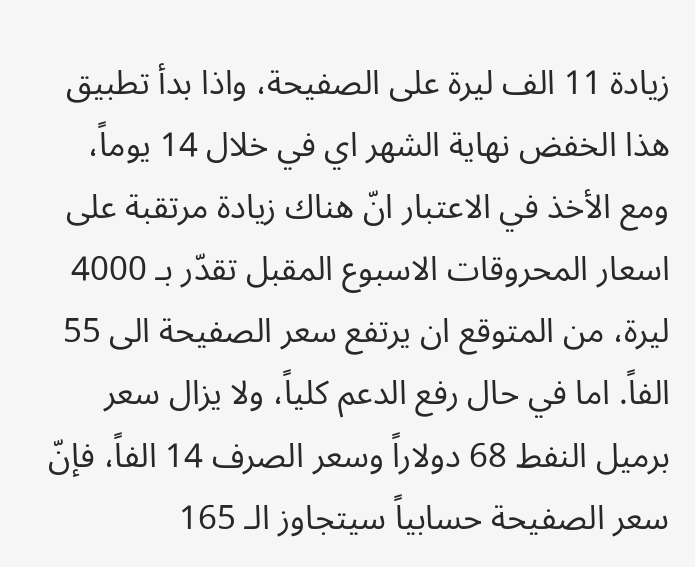زيادة 11 الف ليرة على الصفيحة، واذا بدأ تطبيق هذا الخفض نهاية الشهر اي في خلال 14 يوماً، ومع الأخذ في الاعتبار انّ هناك زيادة مرتقبة على اسعار المحروقات الاسبوع المقبل تقدّر بـ 4000 ليرة، من المتوقع ان يرتفع سعر الصفيحة الى 55 الفاً. اما في حال رفع الدعم كلياً، ولا يزال سعر برميل النفط 68 دولاراً وسعر الصرف 14 الفاً، فإنّ سعر الصفيحة حسابياً سيتجاوز الـ 165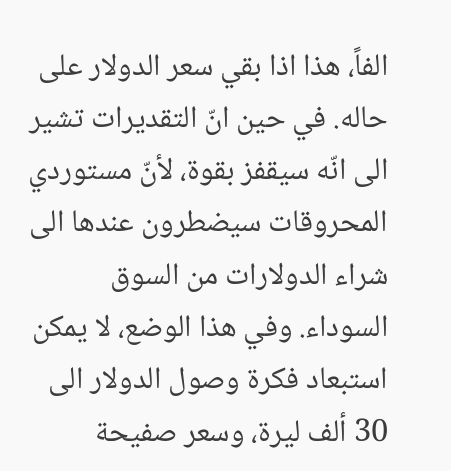الفاً، هذا اذا بقي سعر الدولار على حاله. في حين انّ التقديرات تشير الى انّه سيقفز بقوة، لأنّ مستوردي المحروقات سيضطرون عندها الى شراء الدولارات من السوق السوداء. وفي هذا الوضع، لا يمكن استبعاد فكرة وصول الدولار الى 30 ألف ليرة، وسعر صفيحة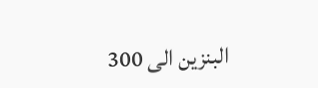البنزين الى 300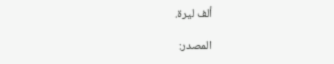ألف ليرة.

المصدر: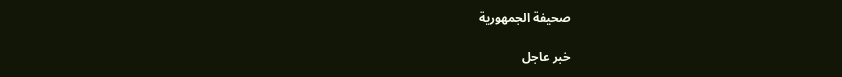صحيفة الجمهورية

خبر عاجل